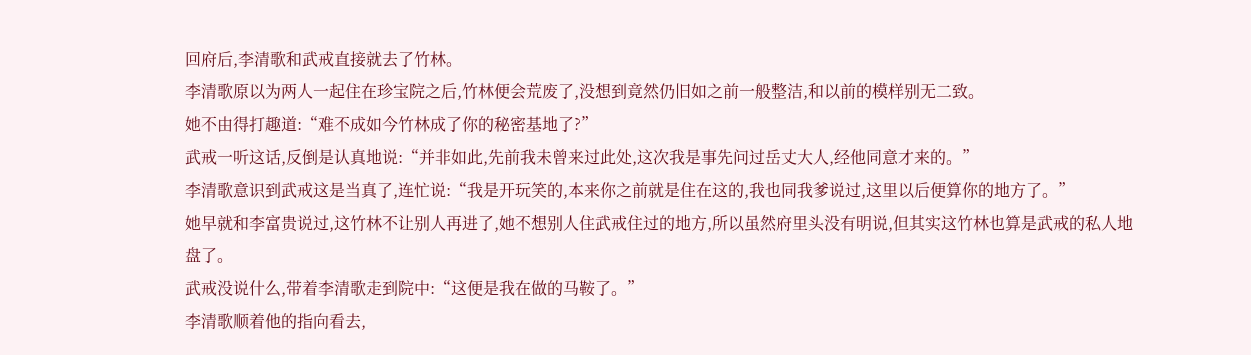回府后,李清歌和武戒直接就去了竹林。
李清歌原以为两人一起住在珍宝院之后,竹林便会荒废了,没想到竟然仍旧如之前一般整洁,和以前的模样别无二致。
她不由得打趣道:“难不成如今竹林成了你的秘密基地了?”
武戒一听这话,反倒是认真地说:“并非如此,先前我未曾来过此处,这次我是事先问过岳丈大人,经他同意才来的。”
李清歌意识到武戒这是当真了,连忙说:“我是开玩笑的,本来你之前就是住在这的,我也同我爹说过,这里以后便算你的地方了。”
她早就和李富贵说过,这竹林不让别人再进了,她不想别人住武戒住过的地方,所以虽然府里头没有明说,但其实这竹林也算是武戒的私人地盘了。
武戒没说什么,带着李清歌走到院中:“这便是我在做的马鞍了。”
李清歌顺着他的指向看去,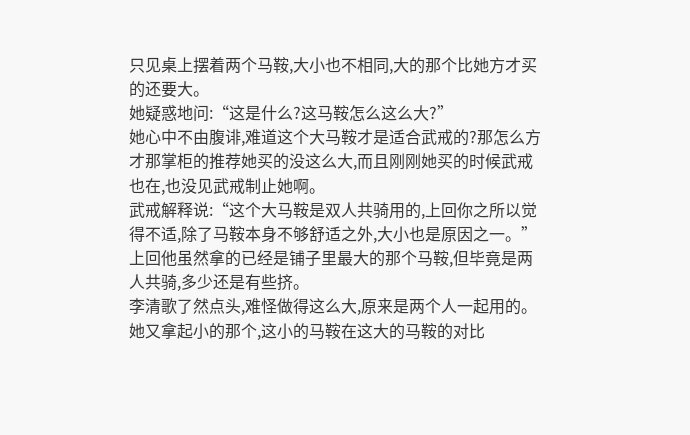只见桌上摆着两个马鞍,大小也不相同,大的那个比她方才买的还要大。
她疑惑地问:“这是什么?这马鞍怎么这么大?”
她心中不由腹诽,难道这个大马鞍才是适合武戒的?那怎么方才那掌柜的推荐她买的没这么大,而且刚刚她买的时候武戒也在,也没见武戒制止她啊。
武戒解释说:“这个大马鞍是双人共骑用的,上回你之所以觉得不适,除了马鞍本身不够舒适之外,大小也是原因之一。”
上回他虽然拿的已经是铺子里最大的那个马鞍,但毕竟是两人共骑,多少还是有些挤。
李清歌了然点头,难怪做得这么大,原来是两个人一起用的。
她又拿起小的那个,这小的马鞍在这大的马鞍的对比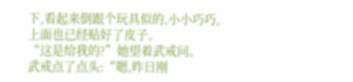下,看起来倒跟个玩具似的,小小巧巧,上面也已经贴好了皮子。
“这是给我的?”她望着武戒问。
武戒点了点头:“嗯,昨日刚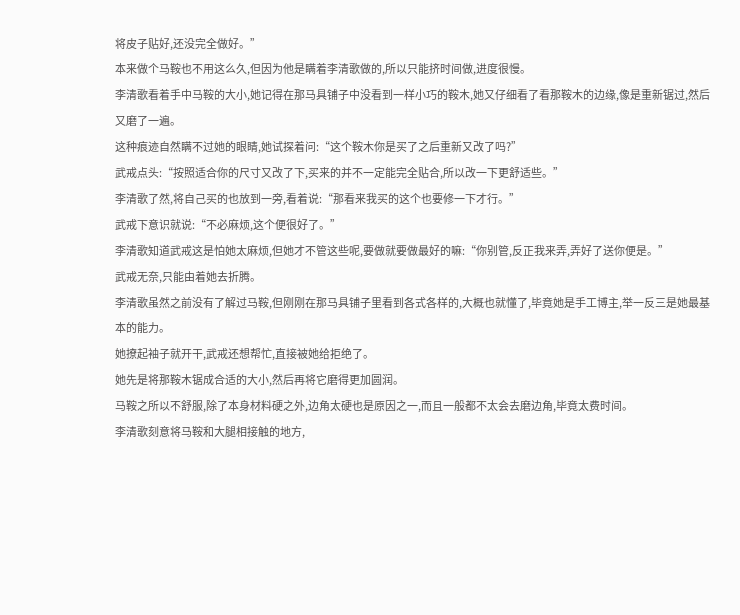将皮子贴好,还没完全做好。”
本来做个马鞍也不用这么久,但因为他是瞒着李清歌做的,所以只能挤时间做,进度很慢。
李清歌看着手中马鞍的大小,她记得在那马具铺子中没看到一样小巧的鞍木,她又仔细看了看那鞍木的边缘,像是重新锯过,然后又磨了一遍。
这种痕迹自然瞒不过她的眼睛,她试探着问:“这个鞍木你是买了之后重新又改了吗?”
武戒点头:“按照适合你的尺寸又改了下,买来的并不一定能完全贴合,所以改一下更舒适些。”
李清歌了然,将自己买的也放到一旁,看着说:“那看来我买的这个也要修一下才行。”
武戒下意识就说:“不必麻烦,这个便很好了。”
李清歌知道武戒这是怕她太麻烦,但她才不管这些呢,要做就要做最好的嘛:“你别管,反正我来弄,弄好了送你便是。”
武戒无奈,只能由着她去折腾。
李清歌虽然之前没有了解过马鞍,但刚刚在那马具铺子里看到各式各样的,大概也就懂了,毕竟她是手工博主,举一反三是她最基本的能力。
她撩起袖子就开干,武戒还想帮忙,直接被她给拒绝了。
她先是将那鞍木锯成合适的大小,然后再将它磨得更加圆润。
马鞍之所以不舒服,除了本身材料硬之外,边角太硬也是原因之一,而且一般都不太会去磨边角,毕竟太费时间。
李清歌刻意将马鞍和大腿相接触的地方,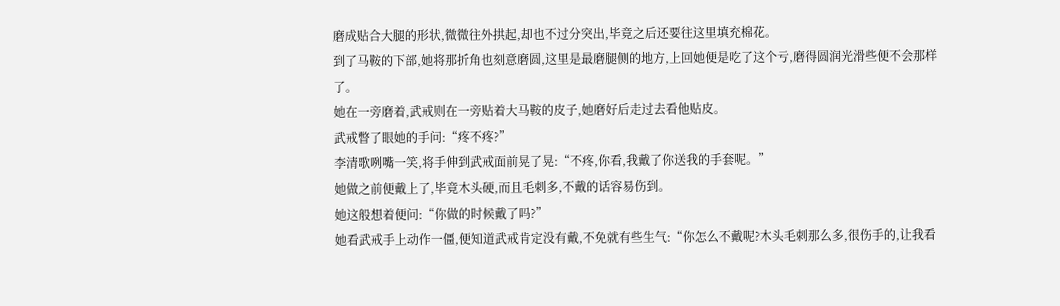磨成贴合大腿的形状,微微往外拱起,却也不过分突出,毕竟之后还要往这里填充棉花。
到了马鞍的下部,她将那折角也刻意磨圆,这里是最磨腿侧的地方,上回她便是吃了这个亏,磨得圆润光滑些便不会那样了。
她在一旁磨着,武戒则在一旁贴着大马鞍的皮子,她磨好后走过去看他贴皮。
武戒瞥了眼她的手问:“疼不疼?”
李清歌咧嘴一笑,将手伸到武戒面前晃了晃:“不疼,你看,我戴了你送我的手套呢。”
她做之前便戴上了,毕竟木头硬,而且毛刺多,不戴的话容易伤到。
她这般想着便问:“你做的时候戴了吗?”
她看武戒手上动作一僵,便知道武戒肯定没有戴,不免就有些生气:“你怎么不戴呢?木头毛刺那么多,很伤手的,让我看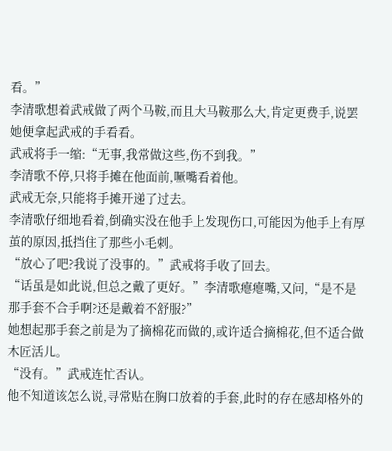看。”
李清歌想着武戒做了两个马鞍,而且大马鞍那么大,肯定更费手,说罢她便拿起武戒的手看看。
武戒将手一缩:“无事,我常做这些,伤不到我。”
李清歌不停,只将手摊在他面前,噘嘴看着他。
武戒无奈,只能将手摊开递了过去。
李清歌仔细地看着,倒确实没在他手上发现伤口,可能因为他手上有厚茧的原因,抵挡住了那些小毛刺。
“放心了吧?我说了没事的。”武戒将手收了回去。
“话虽是如此说,但总之戴了更好。”李清歌瘪瘪嘴,又问,“是不是那手套不合手啊?还是戴着不舒服?”
她想起那手套之前是为了摘棉花而做的,或许适合摘棉花,但不适合做木匠活儿。
“没有。”武戒连忙否认。
他不知道该怎么说,寻常贴在胸口放着的手套,此时的存在感却格外的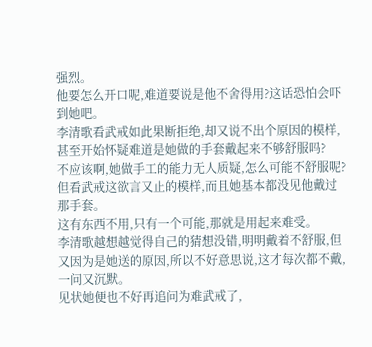强烈。
他要怎么开口呢,难道要说是他不舍得用?这话恐怕会吓到她吧。
李清歌看武戒如此果断拒绝,却又说不出个原因的模样,甚至开始怀疑难道是她做的手套戴起来不够舒服吗?
不应该啊,她做手工的能力无人质疑,怎么可能不舒服呢?
但看武戒这欲言又止的模样,而且她基本都没见他戴过那手套。
这有东西不用,只有一个可能,那就是用起来难受。
李清歌越想越觉得自己的猜想没错,明明戴着不舒服,但又因为是她送的原因,所以不好意思说,这才每次都不戴,一问又沉默。
见状她便也不好再追问为难武戒了,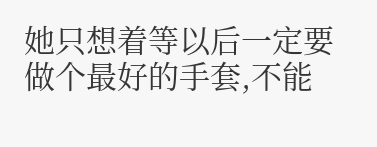她只想着等以后一定要做个最好的手套,不能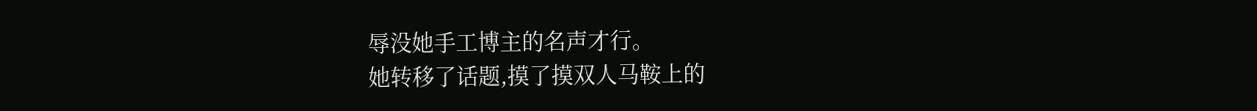辱没她手工博主的名声才行。
她转移了话题,摸了摸双人马鞍上的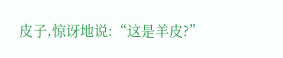皮子,惊讶地说:“这是羊皮?”